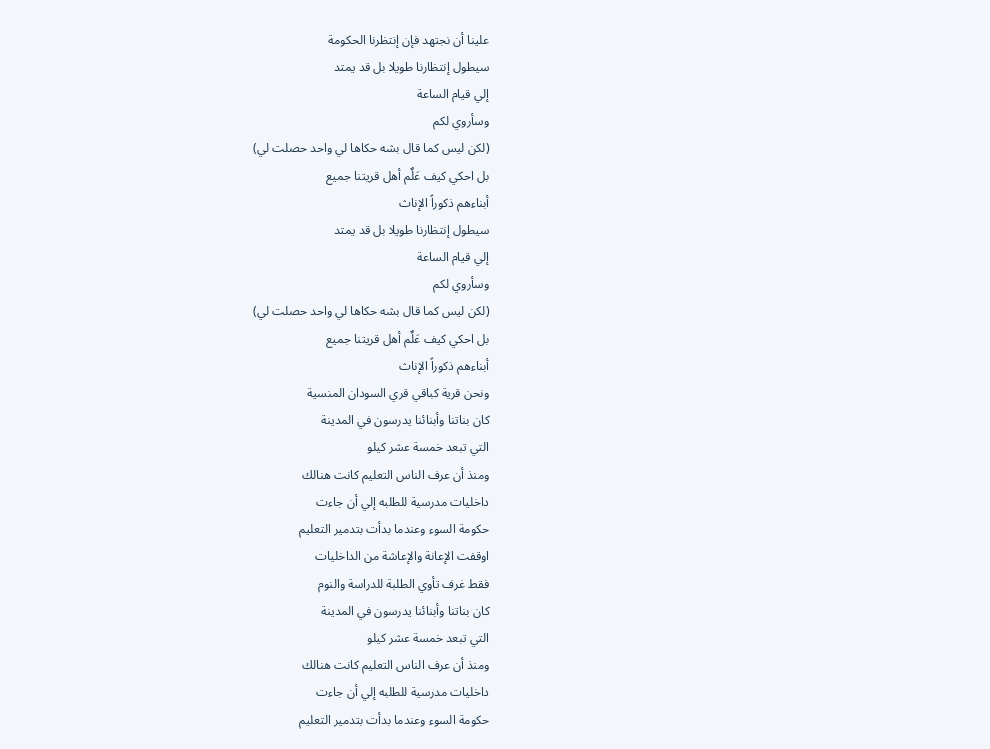علينا أن نجتهد فإن إنتظرنا الحكومة
سيطول إنتظارنا طويلا بل قد يمتد
إلي قيام الساعة
وسأروي لكم
(لكن ليس كما قال بشه حكاها لي واحد حصلت لي)
بل احكي كيف عَلٌم أهل قريتنا جميع
أبناءهم ذكوراً الإناث
سيطول إنتظارنا طويلا بل قد يمتد
إلي قيام الساعة
وسأروي لكم
(لكن ليس كما قال بشه حكاها لي واحد حصلت لي)
بل احكي كيف عَلٌم أهل قريتنا جميع
أبناءهم ذكوراً الإناث
ونحن قرية كباقي قري السودان المنسية
كان بناتنا وأبنائنا يدرسون في المدينة
التي تبعد خمسة عشر كيلو
ومنذ أن عرف الناس التعليم كانت هنالك
داخليات مدرسية للطلبه إلي أن جاءت
حكومة السوء وعندما بدأت بتدمير التعليم
اوقفت الإعانة والإعاشة من الداخليات
فقط غرف تأوي الطلبة للدراسة والنوم
كان بناتنا وأبنائنا يدرسون في المدينة
التي تبعد خمسة عشر كيلو
ومنذ أن عرف الناس التعليم كانت هنالك
داخليات مدرسية للطلبه إلي أن جاءت
حكومة السوء وعندما بدأت بتدمير التعليم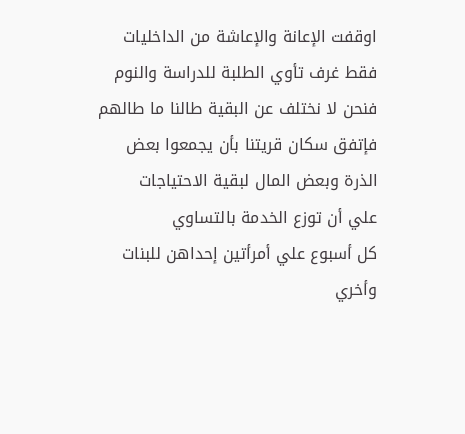اوقفت الإعانة والإعاشة من الداخليات
فقط غرف تأوي الطلبة للدراسة والنوم
فنحن لا نختلف عن البقية طالنا ما طالهم
فإتفق سكان قريتنا بأن يجمعوا بعض
الذرة وبعض المال لبقية الاحتياجات
علي أن توزع الخدمة بالتساوي
كل أسبوع علي أمرأتين إحداهن للبنات
وأخري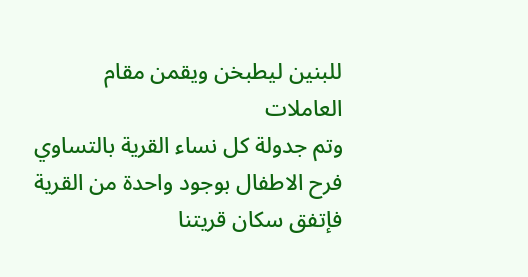للبنين ليطبخن ويقمن مقام العاملات
وتم جدولة كل نساء القرية بالتساوي
فرح الاطفال بوجود واحدة من القرية
فإتفق سكان قريتنا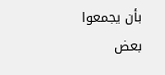بأن يجمعوا بعض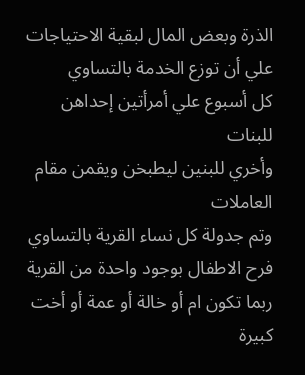الذرة وبعض المال لبقية الاحتياجات
علي أن توزع الخدمة بالتساوي
كل أسبوع علي أمرأتين إحداهن للبنات
وأخري للبنين ليطبخن ويقمن مقام العاملات
وتم جدولة كل نساء القرية بالتساوي
فرح الاطفال بوجود واحدة من القرية
ربما تكون ام أو خالة أو عمة أو أخت كبيرة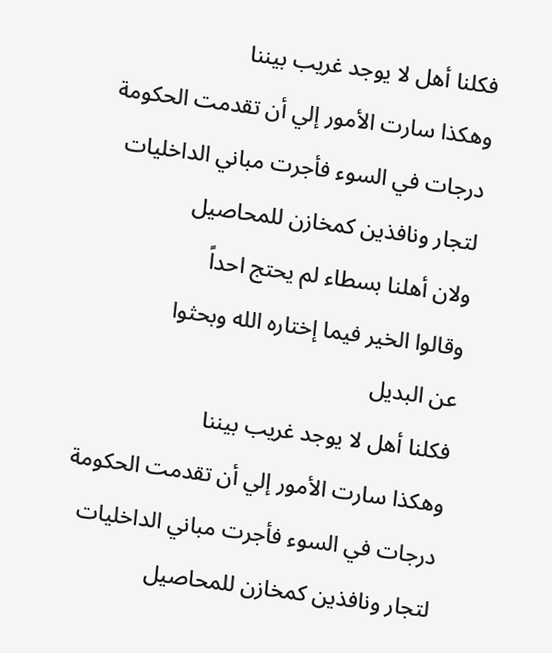فكلنا أهل لا يوجد غريب بيننا
وهكذا سارت الأمور إلي أن تقدمت الحكومة
درجات في السوء فأجرت مباني الداخليات
لتجار ونافذين كمخازن للمحاصيل
ولان أهلنا بسطاء لم يحتج احداً
وقالوا الخير فيما إختاره الله وبحثوا
عن البديل
فكلنا أهل لا يوجد غريب بيننا
وهكذا سارت الأمور إلي أن تقدمت الحكومة
درجات في السوء فأجرت مباني الداخليات
لتجار ونافذين كمخازن للمحاصيل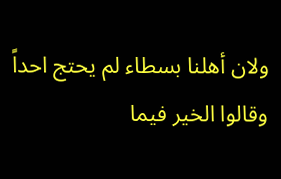ولان أهلنا بسطاء لم يحتج احداً
وقالوا الخير فيما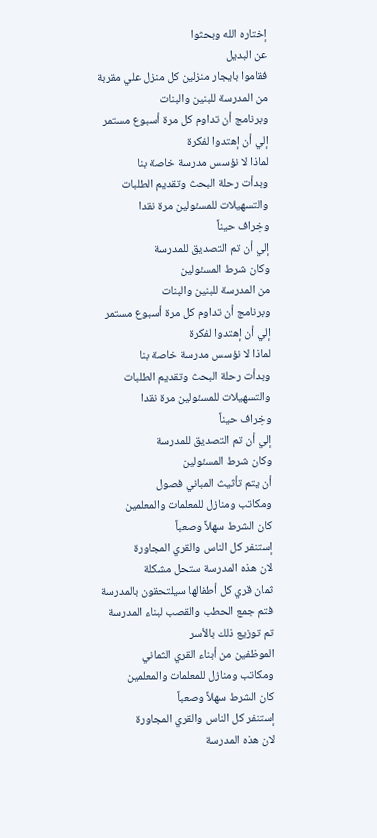إختاره الله وبحثوا
عن البديل
فقاموا بايجار منزلين كل منزل علي مقربة
من المدرسة للبنين والبنات
وبرنامج أن تداوم كل مرة أسبوع مستمر
إلي أن إهتدوا لفكرة
لماذا لا نؤسس مدرسة خاصة بنا
وبدأت رحلة البحث وتقديم الطلبات
والتسهيلات للمسئولين مرة نقدا
وخِراف حيناً
إلي أن تم التصديق للمدرسة
وكان شرط المسئولين
من المدرسة للبنين والبنات
وبرنامج أن تداوم كل مرة أسبوع مستمر
إلي أن إهتدوا لفكرة
لماذا لا نؤسس مدرسة خاصة بنا
وبدأت رحلة البحث وتقديم الطلبات
والتسهيلات للمسئولين مرة نقدا
وخِراف حيناً
إلي أن تم التصديق للمدرسة
وكان شرط المسئولين
أن يتم تأثيث المباني فصول
ومكاتب ومنازل للمعلمات والمعلمين
كان الشرط سهلاً وصعباً
إستنفر كل الناس والقري المجاورة
لان هذه المدرسة ستحل مشكلة
ثمان قري كل أطفالها سيلتحقون بالمدرسة
فتم جمع الحطب والقصب لبناء المدرسة
تم توزيع ذلك بالأسر
الموظفين من أبناء القري الثماني
ومكاتب ومنازل للمعلمات والمعلمين
كان الشرط سهلاً وصعباً
إستنفر كل الناس والقري المجاورة
لان هذه المدرسة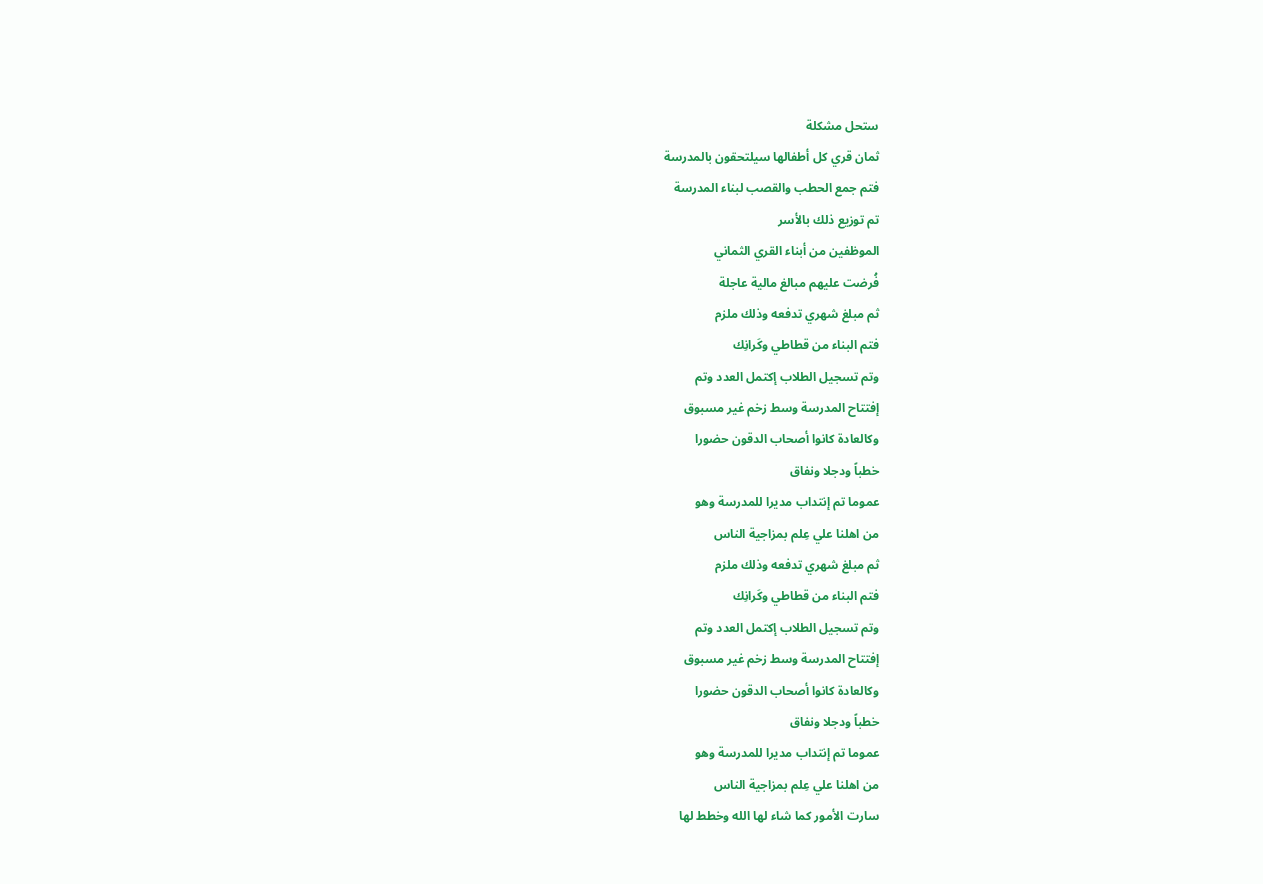ستحل مشكلة
ثمان قري كل أطفالها سيلتحقون بالمدرسة
فتم جمع الحطب والقصب لبناء المدرسة
تم توزيع ذلك بالأسر
الموظفين من أبناء القري الثماني
فُرضت عليهم مبالغ مالية عاجلة
ثم مبلغ شهري تدفعه وذلك ملزم
فتم البناء من قطاطي وكَرانِك
وتم تسجيل الطلاب إكتمل العدد وتم
إفتتاح المدرسة وسط زخم غير مسبوق
وكالعادة كانوا أصحاب الدقون حضورا
خطباً ودجلا ونفاق
عموما تم إنتداب مديرا للمدرسة وهو
من اهلنا علي عِلم بمزاجية الناس
ثم مبلغ شهري تدفعه وذلك ملزم
فتم البناء من قطاطي وكَرانِك
وتم تسجيل الطلاب إكتمل العدد وتم
إفتتاح المدرسة وسط زخم غير مسبوق
وكالعادة كانوا أصحاب الدقون حضورا
خطباً ودجلا ونفاق
عموما تم إنتداب مديرا للمدرسة وهو
من اهلنا علي عِلم بمزاجية الناس
سارت الأمور كما شاء لها الله وخطط لها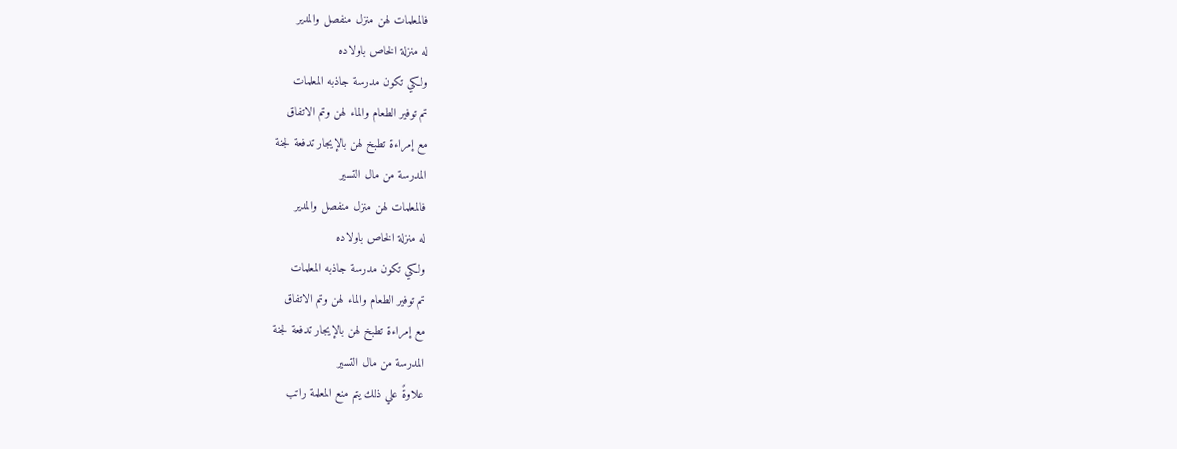فالمعلمات لهن منزل منفصل والمدير
له منزلة الخاص باولاده
ولكي تكون مدرسة جاذبه المعلمات
تم توفير الطعام والماء لهن وتم الاتفاق
مع إمراءة تطبخ لهن بالإيجار تدفعة لجنة
المدرسة من مال التسير
فالمعلمات لهن منزل منفصل والمدير
له منزلة الخاص باولاده
ولكي تكون مدرسة جاذبه المعلمات
تم توفير الطعام والماء لهن وتم الاتفاق
مع إمراءة تطبخ لهن بالإيجار تدفعة لجنة
المدرسة من مال التسير
علاوةً علي ذلك يتم منع المعلمة راتب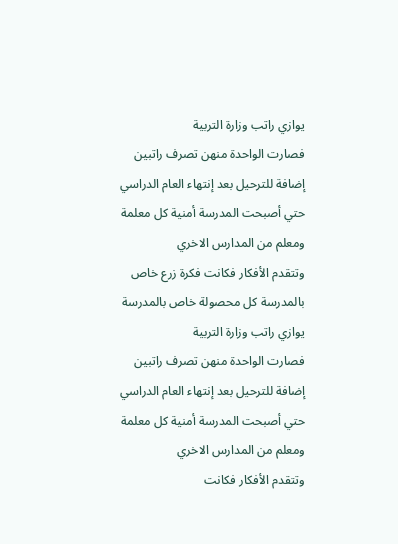يوازي راتب وزارة التربية
فصارت الواحدة منهن تصرف راتبين
إضافة للترحيل بعد إنتهاء العام الدراسي
حتي أصبحت المدرسة أمنية كل معلمة
ومعلم من المدارس الاخري
وتتقدم الأفكار فكانت فكرة زرع خاص
بالمدرسة كل محصولة خاص بالمدرسة
يوازي راتب وزارة التربية
فصارت الواحدة منهن تصرف راتبين
إضافة للترحيل بعد إنتهاء العام الدراسي
حتي أصبحت المدرسة أمنية كل معلمة
ومعلم من المدارس الاخري
وتتقدم الأفكار فكانت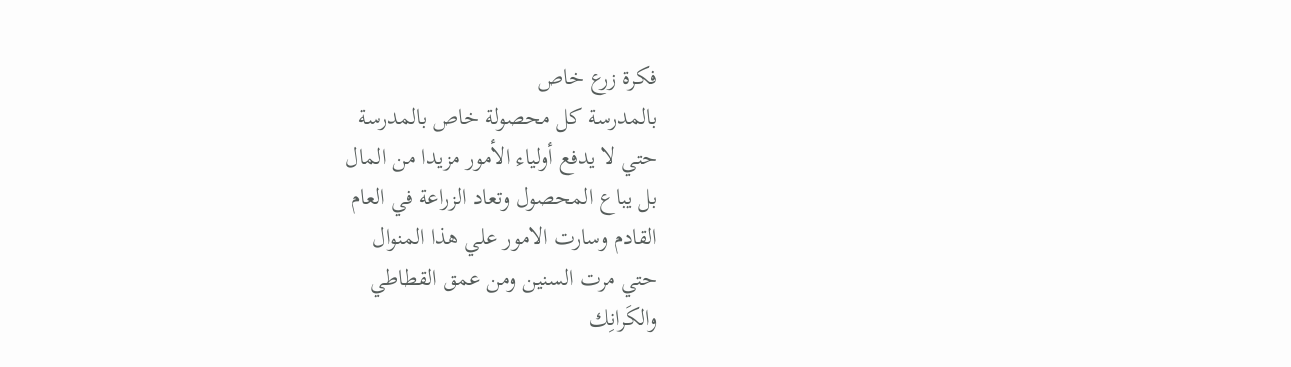فكرة زرع خاص
بالمدرسة كل محصولة خاص بالمدرسة
حتي لا يدفع أولياء الأمور مزيدا من المال
بل يباع المحصول وتعاد الزراعة في العام
القادم وسارت الامور علي هذا المنوال
حتي مرت السنين ومن عمق القطاطي
والكَرانِك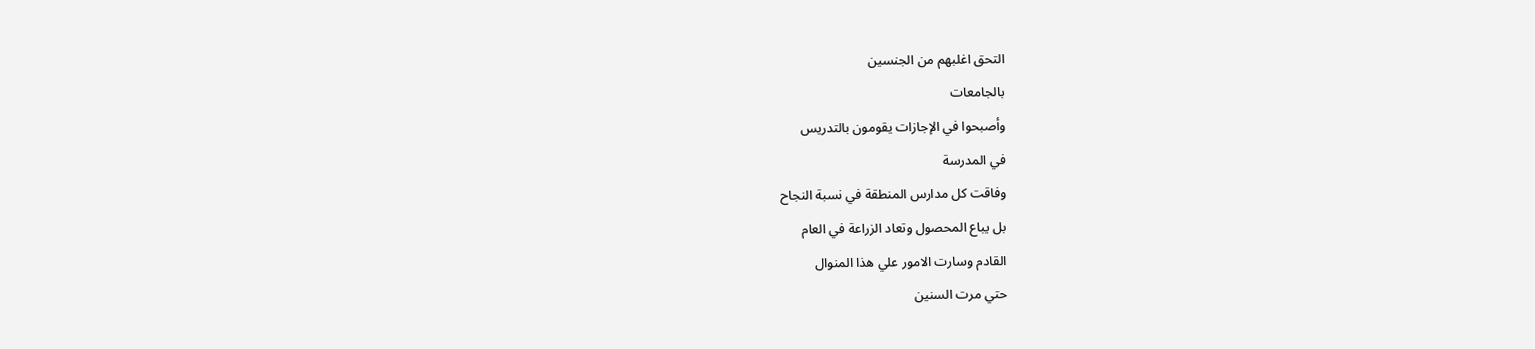التحق اغلبهم من الجنسين
بالجامعات
وأصبحوا في الإجازات يقومون بالتدريس
في المدرسة
وفاقت كل مدارس المنطقة في نسبة النجاح
بل يباع المحصول وتعاد الزراعة في العام
القادم وسارت الامور علي هذا المنوال
حتي مرت السنين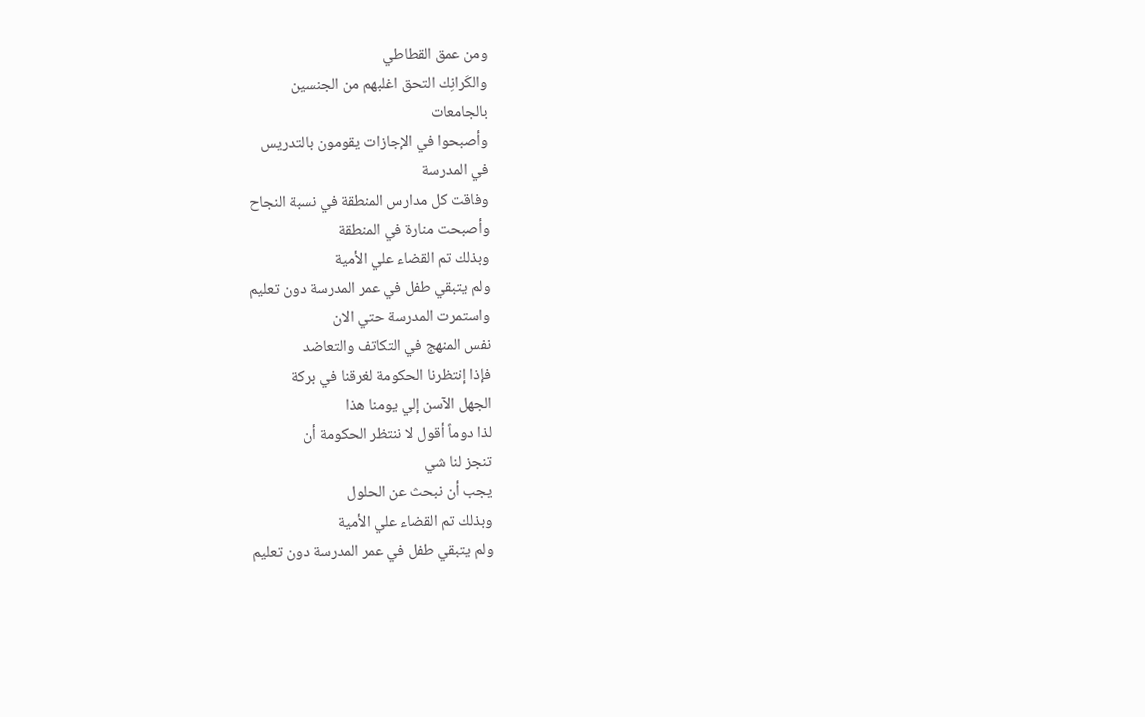ومن عمق القطاطي
والكَرانِك التحق اغلبهم من الجنسين
بالجامعات
وأصبحوا في الإجازات يقومون بالتدريس
في المدرسة
وفاقت كل مدارس المنطقة في نسبة النجاح
وأصبحت منارة في المنطقة
وبذلك تم القضاء علي الأمية
ولم يتبقي طفل في عمر المدرسة دون تعليم
واستمرت المدرسة حتي الان
نفس المنهج في التكاتف والتعاضد
فإذا إنتظرنا الحكومة لغرقنا في بركة
الجهل الآسن إلي يومنا هذا
لذا دوماً أقول لا ننتظر الحكومة أن
تنجز لنا شي
يجب أن نبحث عن الحلول
وبذلك تم القضاء علي الأمية
ولم يتبقي طفل في عمر المدرسة دون تعليم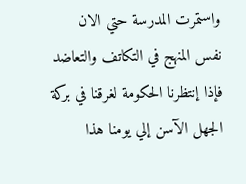واستمرت المدرسة حتي الان
نفس المنهج في التكاتف والتعاضد
فإذا إنتظرنا الحكومة لغرقنا في بركة
الجهل الآسن إلي يومنا هذا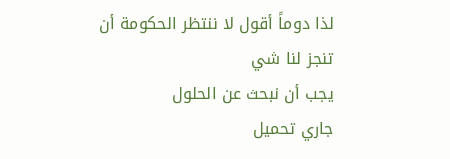لذا دوماً أقول لا ننتظر الحكومة أن
تنجز لنا شي
يجب أن نبحث عن الحلول
جاري تحميل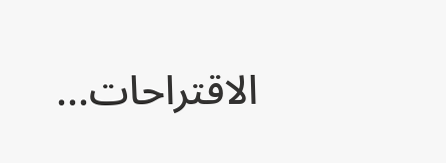الاقتراحات...